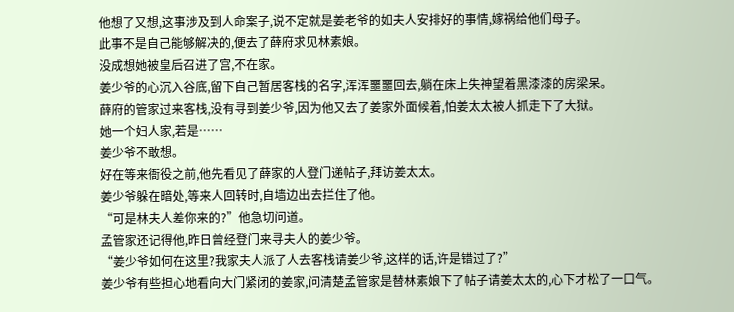他想了又想,这事涉及到人命案子,说不定就是姜老爷的如夫人安排好的事情,嫁祸给他们母子。
此事不是自己能够解决的,便去了薛府求见林素娘。
没成想她被皇后召进了宫,不在家。
姜少爷的心沉入谷底,留下自己暂居客栈的名字,浑浑噩噩回去,躺在床上失神望着黑漆漆的房梁呆。
薛府的管家过来客栈,没有寻到姜少爷,因为他又去了姜家外面候着,怕姜太太被人抓走下了大狱。
她一个妇人家,若是……
姜少爷不敢想。
好在等来衙役之前,他先看见了薛家的人登门递帖子,拜访姜太太。
姜少爷躲在暗处,等来人回转时,自墙边出去拦住了他。
“可是林夫人差你来的?”他急切问道。
孟管家还记得他,昨日曾经登门来寻夫人的姜少爷。
“姜少爷如何在这里?我家夫人派了人去客栈请姜少爷,这样的话,许是错过了?”
姜少爷有些担心地看向大门紧闭的姜家,问清楚孟管家是替林素娘下了帖子请姜太太的,心下才松了一口气。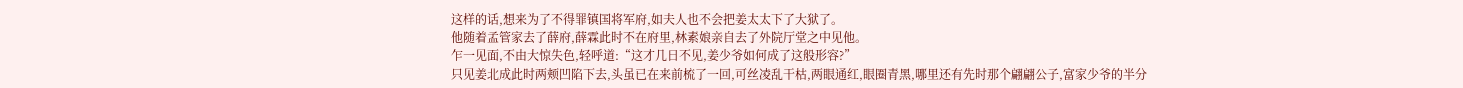这样的话,想来为了不得罪镇国将军府,如夫人也不会把姜太太下了大狱了。
他随着孟管家去了薛府,薛霖此时不在府里,林素娘亲自去了外院厅堂之中见他。
乍一见面,不由大惊失色,轻呼道:“这才几日不见,姜少爷如何成了这般形容?”
只见姜北成此时两颊凹陷下去,头虽已在来前梳了一回,可丝凌乱干枯,两眼通红,眼圈青黑,哪里还有先时那个翩翩公子,富家少爷的半分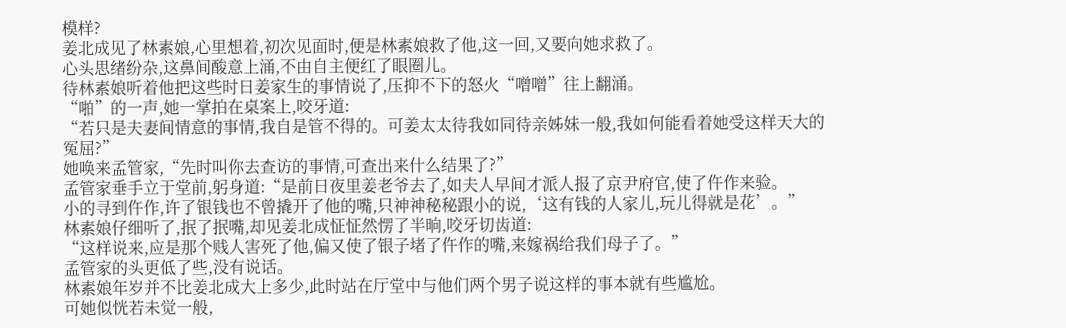模样?
姜北成见了林素娘,心里想着,初次见面时,便是林素娘救了他,这一回,又要向她求救了。
心头思绪纷杂,这鼻间酸意上涌,不由自主便红了眼圈儿。
待林素娘听着他把这些时日姜家生的事情说了,压抑不下的怒火“噌噌”往上翻涌。
“啪”的一声,她一掌拍在桌案上,咬牙道:
“若只是夫妻间情意的事情,我自是管不得的。可姜太太待我如同待亲姊妹一般,我如何能看着她受这样天大的冤屈?”
她唤来孟管家,“先时叫你去查访的事情,可查出来什么结果了?”
孟管家垂手立于堂前,躬身道:“是前日夜里姜老爷去了,如夫人早间才派人报了京尹府官,使了仵作来验。
小的寻到仵作,许了银钱也不曾撬开了他的嘴,只神神秘秘跟小的说,‘这有钱的人家儿,玩儿得就是花’。”
林素娘仔细听了,抿了抿嘴,却见姜北成怔怔然愣了半晌,咬牙切齿道:
“这样说来,应是那个贱人害死了他,偏又使了银子堵了仵作的嘴,来嫁祸给我们母子了。”
孟管家的头更低了些,没有说话。
林素娘年岁并不比姜北成大上多少,此时站在厅堂中与他们两个男子说这样的事本就有些尴尬。
可她似恍若未觉一般,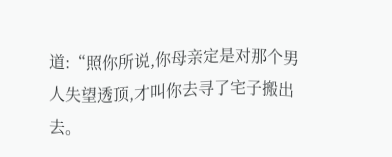道:“照你所说,你母亲定是对那个男人失望透顶,才叫你去寻了宅子搬出去。